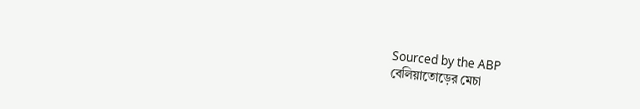Sourced by the ABP
বেলিয়াতোড়ের মেচা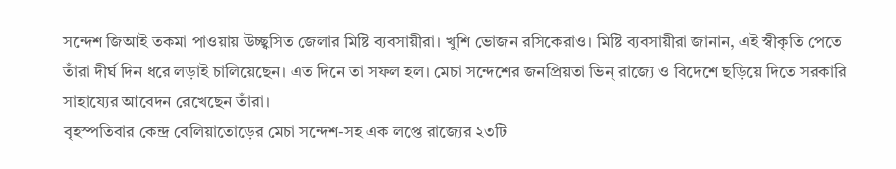সন্দেশ জিআই তকমা পাওয়ায় উচ্ছ্বসিত জেলার মিষ্টি ব্যবসায়ীরা। খুশি ভোজন রসিকেরাও। মিষ্টি ব্যবসায়ীরা জানান, এই স্বীকৃতি পেতে তাঁরা দীর্ঘ দিন ধরে লড়াই চালিয়েছেন। এত দিনে তা সফল হল। মেচা সন্দেশের জনপ্রিয়তা ভিন্ রাজ্যে ও বিদেশে ছড়িয়ে দিতে সরকারি সাহায্যের আবেদন রেখেছেন তাঁরা।
বৃহস্পতিবার কেন্দ্র বেলিয়াতোড়ের মেচা সন্দেশ-সহ এক লপ্তে রাজ্যের ২৩টি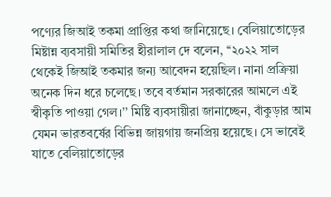পণ্যের জিআই তকমা প্রাপ্তির কথা জানিয়েছে। বেলিয়াতোড়ের মিষ্টান্ন ব্যবসায়ী সমিতির হীরালাল দে বলেন, ‘‘২০২২ সাল থেকেই জিআই তকমার জন্য আবেদন হয়েছিল। নানা প্রক্রিয়া অনেক দিন ধরে চলেছে। তবে বর্তমান সরকারের আমলে এই স্বীকৃতি পাওয়া গেল।’’ মিষ্টি ব্যবসায়ীরা জানাচ্ছেন, বাঁকুড়ার আম যেমন ভারতবর্ষের বিভিন্ন জায়গায় জনপ্রিয় হয়েছে। সে ভাবেই যাতে বেলিয়াতোড়ের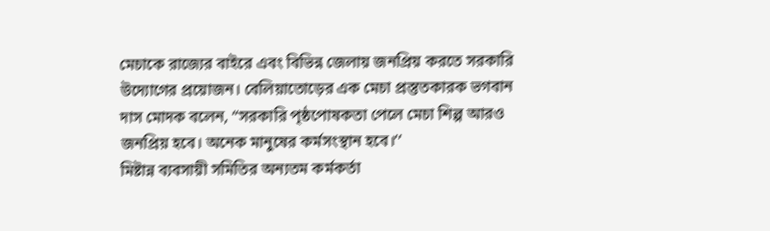মেচাকে রাজ্যের বাইরে এবং বিভিন্ন জেলায় জনপ্রিয় করতে সরকারি উদ্যোগের প্রয়োজন। বেলিয়াতোড়ের এক মেচা প্রস্তুতকারক ভগবান দাস মোদক বলেন, ‘‘সরকারি পৃষ্ঠপোষকতা পেলে মেচা শিল্প আরও জনপ্রিয় হবে। অনেক মানুষের কর্মসংস্থান হবে।’’
মিষ্টান্ন ব্যবসায়ী সমিতির অন্যতম কর্মকর্তা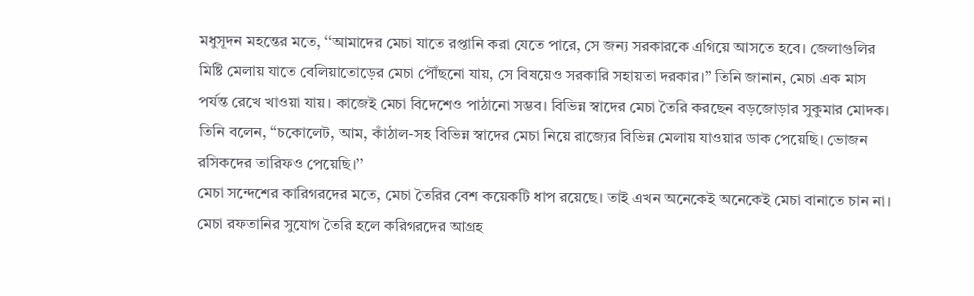মধুসূদন মহন্তের মতে, ‘‘আমাদের মেচা যাতে রপ্তানি করা যেতে পারে, সে জন্য সরকারকে এগিয়ে আসতে হবে। জেলাগুলির মিষ্টি মেলায় যাতে বেলিয়াতোড়ের মেচা পৌঁছনো যায়, সে বিষয়েও সরকারি সহায়তা দরকার।’’ তিনি জানান, মেচা এক মাস পর্যন্ত রেখে খাওয়া যায়। কাজেই মেচা বিদেশেও পাঠানো সম্ভব। বিভিন্ন স্বাদের মেচা তৈরি করছেন বড়জোড়ার সুকুমার মোদক। তিনি বলেন, ‘‘চকোলেট, আম, কাঁঠাল-সহ বিভিন্ন স্বাদের মেচা নিয়ে রাজ্যের বিভিন্ন মেলায় যাওয়ার ডাক পেয়েছি। ভোজন রসিকদের তারিফও পেয়েছি।’’
মেচা সন্দেশের কারিগরদের মতে, মেচা তৈরির বেশ কয়েকটি ধাপ রয়েছে। তাই এখন অনেকেই অনেকেই মেচা বানাতে চান না। মেচা রফতানির সুযোগ তৈরি হলে করিগরদের আগ্রহ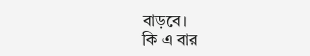বাড়বে।
কি এ বার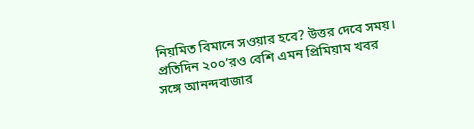নিয়মিত বিমানে সওয়ার হবে? উত্তর দেবে সময়।
প্রতিদিন ২০০’রও বেশি এমন প্রিমিয়াম খবর
সঙ্গে আনন্দবাজার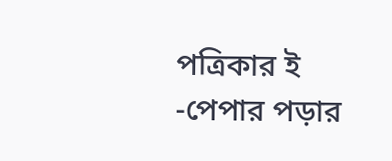পত্রিকার ই -পেপার পড়ার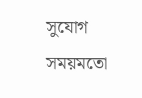সুযোগ
সময়মতো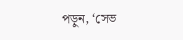পড়ুন, ‘সেভ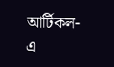আর্টিকল-এ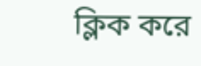ক্লিক করে